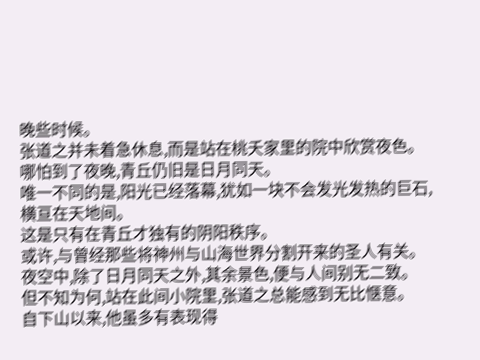晚些时候。
张道之并未着急休息,而是站在桃夭家里的院中欣赏夜色。
哪怕到了夜晚,青丘仍旧是日月同天。
唯一不同的是,阳光已经落幕,犹如一块不会发光发热的巨石,横亘在天地间。
这是只有在青丘才独有的阴阳秩序。
或许,与曾经那些将神州与山海世界分割开来的圣人有关。
夜空中,除了日月同天之外,其余景色,便与人间别无二致。
但不知为何,站在此间小院里,张道之总能感到无比惬意。
自下山以来,他虽多有表现得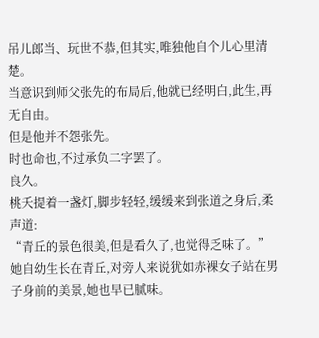吊儿郎当、玩世不恭,但其实,唯独他自个儿心里清楚。
当意识到师父张先的布局后,他就已经明白,此生,再无自由。
但是他并不怨张先。
时也命也,不过承负二字罢了。
良久。
桃夭提着一盏灯,脚步轻轻,缓缓来到张道之身后,柔声道:
“青丘的景色很美,但是看久了,也觉得乏味了。”
她自幼生长在青丘,对旁人来说犹如赤裸女子站在男子身前的美景,她也早已腻味。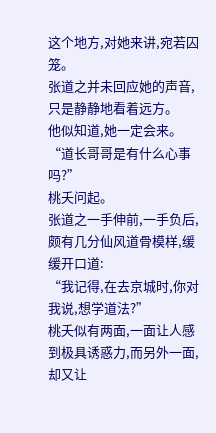这个地方,对她来讲,宛若囚笼。
张道之并未回应她的声音,只是静静地看着远方。
他似知道,她一定会来。
“道长哥哥是有什么心事吗?”
桃夭问起。
张道之一手伸前,一手负后,颇有几分仙风道骨模样,缓缓开口道:
“我记得,在去京城时,你对我说,想学道法?”
桃夭似有两面,一面让人感到极具诱惑力,而另外一面,却又让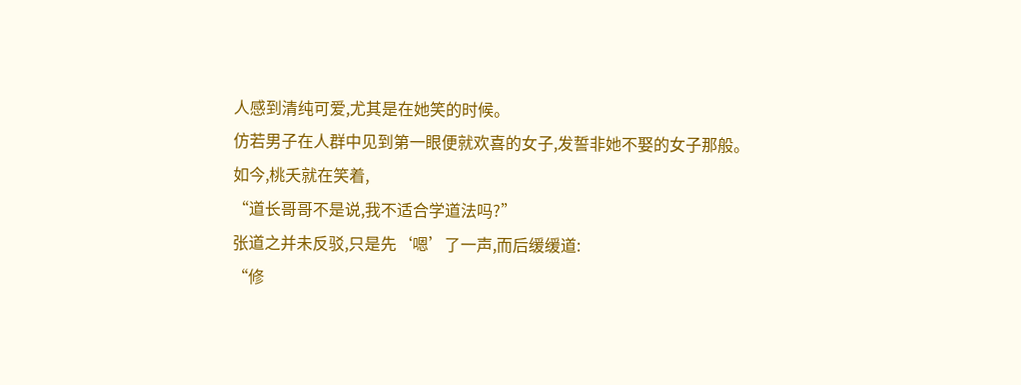人感到清纯可爱,尤其是在她笑的时候。
仿若男子在人群中见到第一眼便就欢喜的女子,发誓非她不娶的女子那般。
如今,桃夭就在笑着,
“道长哥哥不是说,我不适合学道法吗?”
张道之并未反驳,只是先‘嗯’了一声,而后缓缓道:
“修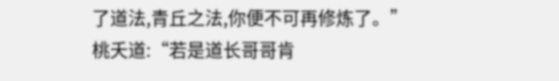了道法,青丘之法,你便不可再修炼了。”
桃夭道:“若是道长哥哥肯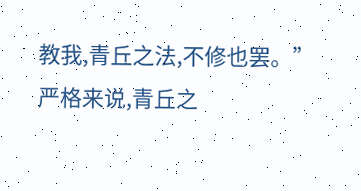教我,青丘之法,不修也罢。”
严格来说,青丘之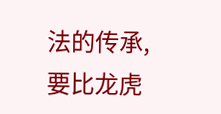法的传承,要比龙虎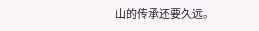山的传承还要久远。